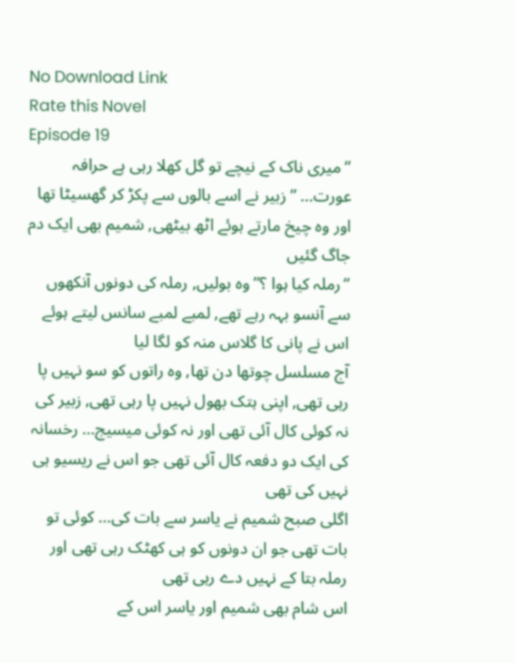No Download Link
Rate this Novel
Episode 19
“میری ناک کے نیچے تو گل کھلا رہی ہے حرافہ عورت… ” زبیر نے اسے بالوں سے پکڑ کر گھسیٹا تھا اور وہ چیخ مارتے ہوئے اٹھ بیٹھی, شمیم بھی ایک دم جاگ گئیں
“رملہ کیا ہوا ؟” وہ بولیں, رملہ کی دونوں آنکھوں سے آنسو بہہ رہے تھے, لمبے لمبے سانس لیتے ہوئے اس نے پانی کا گلاس منہ کو لگا لیا
آج مسلسل چوتھا دن تھا, وہ راتوں کو سو نہیں پا رہی تھی, اپنی ہتک بھول نہیں پا رہی تھی, زبیر کی نہ کوئی کال آئی تھی اور نہ کوئی میسیج… رخسانہ کی ایک دو دفعہ کال آئی تھی جو اس نے ریسیو ہی نہیں کی تھی
اگلی صبح شمیم نے یاسر سے بات کی… کوئی تو بات تھی جو ان دونوں کو ہی کھٹک رہی تھی اور رملہ بتا کے نہیں دے رہی تھی
اس شام بھی شمیم اور یاسر اس کے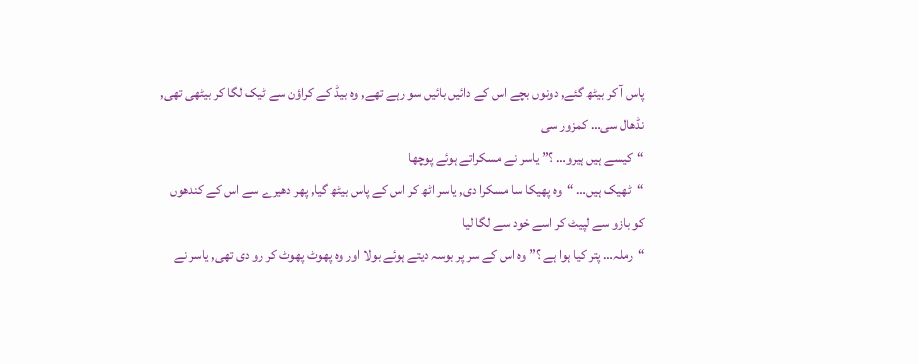پاس آ کر بیٹھ گئے, دونوں بچے اس کے دائیں بائیں سو رہے تھے, وہ بیڈ کے کراؤن سے ٹیک لگا کر بیٹھی تھی, نڈھال سی… کمزور سی
“کیسے ہیں ہیرو… ؟” یاسر نے مسکراتے ہوئے پوچھا
“ٹھیک ہیں… “وہ پھیکا سا مسکرا دی, یاسر اٹھ کر اس کے پاس بیٹھ گیا, پھر دھیرے سے اس کے کندھوں کو بازو سے لپیٹ کر اسے خود سے لگا لیا
“رملہ… پتر کیا ہوا ہے ؟” وہ اس کے سر پر بوسہ دیتے ہوئے بولا اور وہ پھوٹ پھوٹ کر رو دی تھی, یاسر نے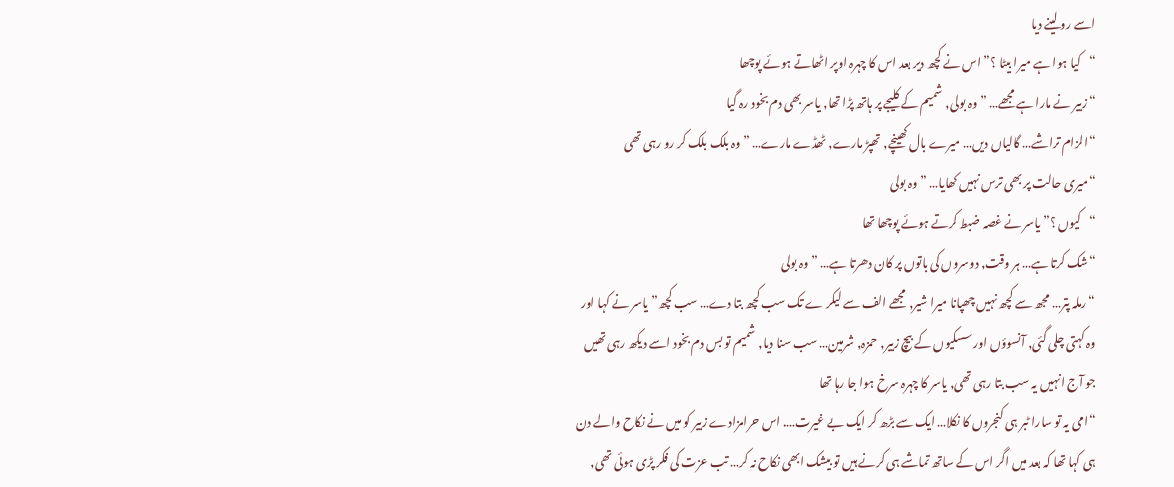اسے رو لینے دیا
“کیا ہوا ہے میرا بیٹا ؟” اس نے کچھ دیر بعد اس کا چہرہ اوپر اٹھاتے ہوئے پوچھا
“زبیر نے مارا ہے مجھے… ” وہ بولی, شمیم کے کلیجے پر ہاتھ پڑا تھا, یاسر بھی دم بخود رہ گیا
“الزام تراشے… گالیاں دیں… میرے بال کھینچے, تھپڑ مارے, ٹھڈے مارے… ” وہ بلک بلک کر رو رہی تھی
“میری حالت پر بھی ترس نہیں کھایا… ” وہ بولی
“کیوں ؟” یاسر نے غصہ ضبط کرتے ہوئے پوچھا تھا
“شک کرتا ہے… ہر وقت, دوسروں کی باتوں پر کان دھرتا ہے… ” وہ بولی
“رملہ پتر… مجھ سے کچھ نہیں چھپانا میرا شیر, مجھے الف سے لیکر ے تک سب کچھ بتا دے… سب کچھ” یاسر نے کہا اور وہ کہتی چلی گئی, آنسوؤں اور سسکیوں کے بیچ زبیر, حمزہ, شرمین… سب سنا دیا, شمیم تو بس دم بخود اسے دیکھ رہی تھیں جو آج انہیں یہ سب بتا رہی تھی, یاسر کا چہرہ سرخ ہوا جا رہا تھا
“امی یہ تو سارا ٹبر ہی کنجروں کا نکلا… ایک سے بڑھ کر ایک بے غیرت…. اس حرامزادے زبیر کو میں نے نکاح والے دن ہی کہا تھا کہ بعد میں اگر اس کے ساتھ تماشے ہی کرنے ہیں تو بیشک ابھی نکاح نہ کر… تب عزت کی فکر پڑی ہوئی تھی,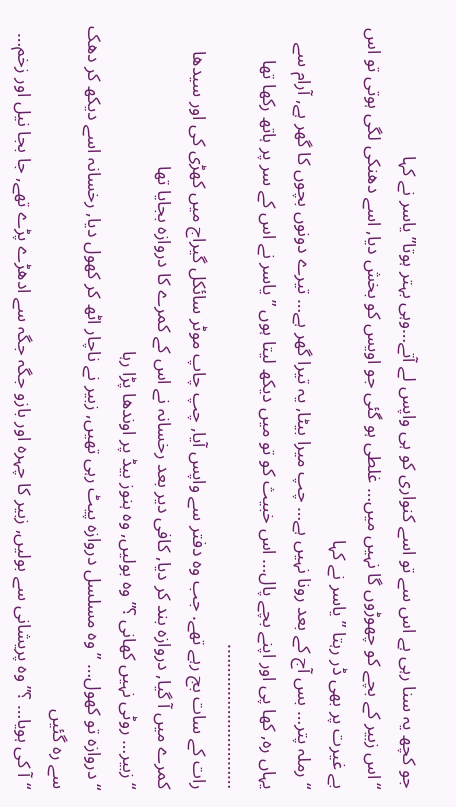جو کچھ یہ سنا رہی ہے اس سے تو اسے کنواری کو ہی واپس لے آتے…وہی بہتر ہوتا” یاسر نے کہا
“اس زبیر کے بچے کو چھوڑوں گا نہیں میں… غلطی ہو گئی جو اویس کو بخش دیا, اسے دھنکی لگی ہوتی تو اس بے غیرت پر بھی ڈر رہتا ” یاسر نے کہا
“رملہ پتر… بس آج کے بعد رونا نہیں ہے… چپ میرا بیٹا, یہ تیرا گھر ہے… تیرے دونوں بچوں کا گھر ہے, آرام سے یہاں رہ, کھا پی اور اپنے بچے پال… اس خبیث کو تو میں دیکھ لیتا ہوں ” یاسر نے اس کے سر پر ہاتھ رکھا تھا
………………………….
رات کے سات بج رہے تھے. جب وہ دفتر سے واپس آیا, چپ چاپ موٹر سائکل گیراج میں کھڑی کی اور سیدھا کمرے میں آ گیا, دروازہ بند کر دیا, کافی دیر بعد رخسانہ نے اس کے کمرے کا دروازہ بجایا تھا
“زبیر… روٹی نہیں کھانی ؟” وہ بولیں, وہ ہنوز بیڈ پر اوندھا پڑا رہا
“دروازہ تو کھول… ” وہ مسلسل دروازہ پیٹ رہی تھیں, زبیر نے ناچار اٹھ کر کھول دیا, رخسانہ اسے دیکھ کر دھک سے رہ گئیں
“آ کی ہویا… ؟” وہ پریشانی سے بولیں, زبیر کا چہرہ اور بازو جگہ جگہ سے ادھڑے پڑے تھے, جا بجا نیل اور زخم…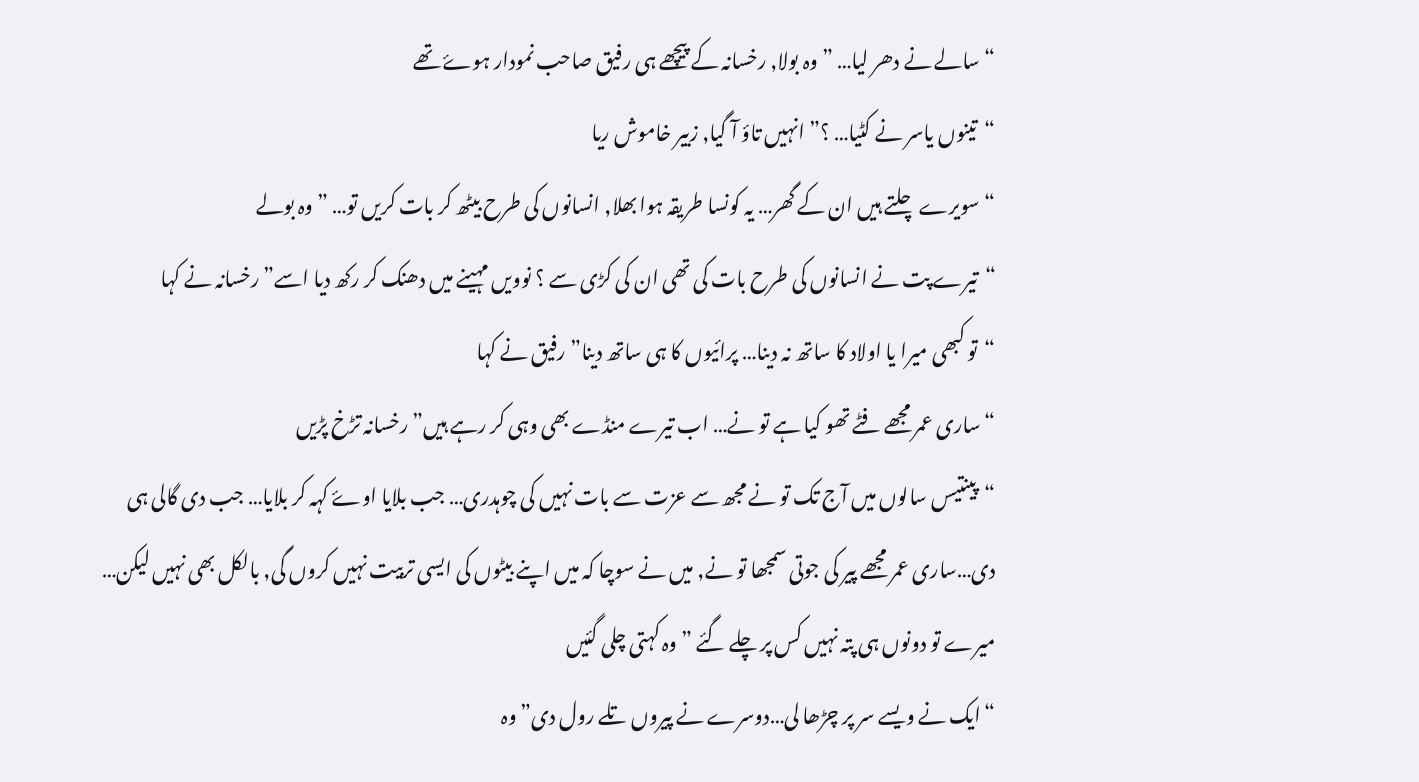“سالے نے دھر لیا… ” وہ بولا, رخسانہ کے پیچھے ہی رفیق صاحب نمودار ہوۓ تھے
“تینوں یاسر نے کٹیا… ؟” انہیں تاؤ آ گیا, زبیر خاموش ریا
“سویرے چلتے ہیں ان کے گھر… یہ کونسا طریقہ ہوا بھلا, انسانوں کی طرح بیٹھ کر بات کریں تو… ” وہ بولے
“تیرے پت نے انسانوں کی طرح بات کی تھی ان کی کڑی سے ؟ نوویں مہینے میں دھنک کر رکھ دیا اسے” رخسانہ نے کہا
“تو کبھی میرا یا اولاد کا ساتھ نہ دینا… پرائیوں کا ہی ساتھ دینا” رفیق نے کہا
“ساری عمر مجھے فٹے تھو کیا ہے تو نے… اب تیرے منڈے بھی وہی کر رہے ہیں” رخسانہ تڑخ پڑیں
“پینتیس سالوں میں آج تک تو نے مجھ سے عزت سے بات نہیں کی چوہدری… جب بلایا اوۓ کہہ کر بلایا… جب دی گالی ہی دی…ساری عمر مجھے پیر کی جوتی سمجھا تو نے, میں نے سوچا کہ میں اپنے بیٹوں کی ایسی تربیت نہیں کروں گی, بالکل بھی نہیں لیکن… میرے تو دونوں ہی پتہ نہیں کس پر چلے گئے ” وہ کہتی چلی گئیں
“ایک نے ویسے سر پر چڑھا لی…دوسرے نے پیروں تلے رول دی” وہ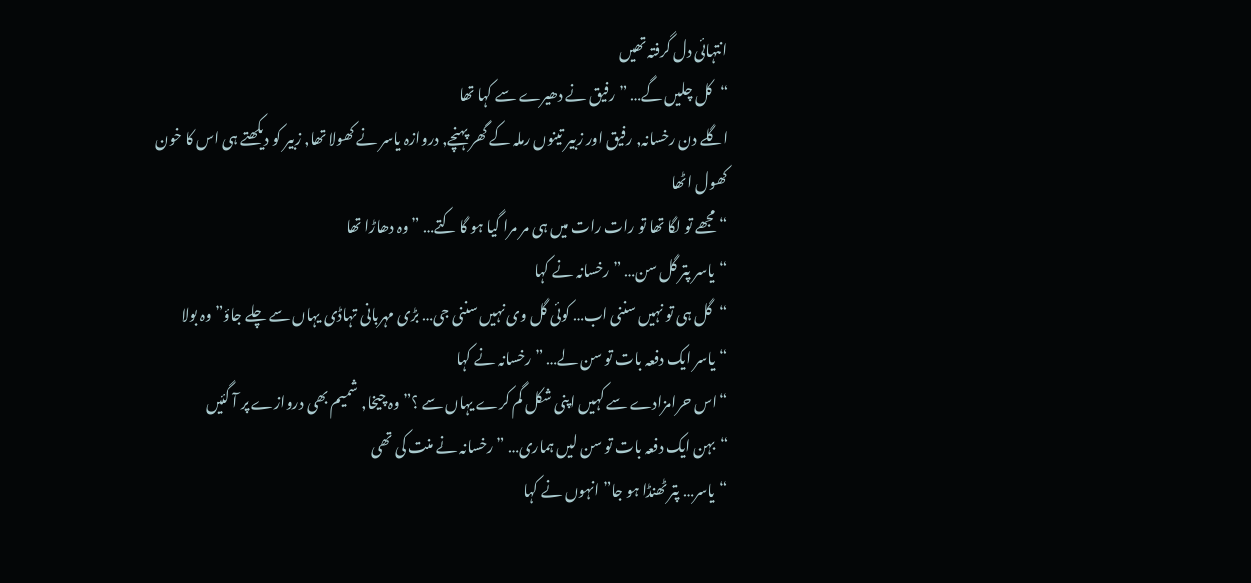انتہائی دل گرفتہ تھیں
“کل چلیں گے… ” رفیق نے دھیرے سے کہا تھا
اگلے دن رخسانہ, رفیق اور زبیر تینوں رملہ کے گھر پہنچے, دروازہ یاسر نے کھولا تھا, زبیر کو دیکھتے ہی اس کا خون کھول اٹھا
“مجھے تو لگا تھا تو رات رات میں ہی مر مرا گیا ہو گا کتے… ” وہ دھاڑا تھا
“یاسر پتر گل سن… ” رخسانہ نے کہا
“گل ہی تو نہیں سننی اب… کوئی گل وی نہیں سننی جی… بڑی مہربانی تہاڈی یہاں سے چلے جاؤ” وہ بولا
“یاسر ایک دفعہ بات تو سن لے… ” رخسانہ نے کہا
“اس حرامزادے سے کہیں اپنی شکل گم کرے یہاں سے ؟” وہ چیخا, شمیم بھی دروازے پر آ گئیں
“بہن ایک دفعہ بات تو سن لیں ہماری… ” رخسانہ نے منت کی تھی
“یاسر… پتر ٹھنڈا ہو جا” انہوں نے کہا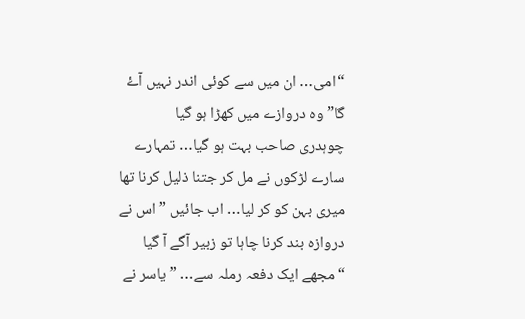“امی… ان میں سے کوئی اندر نہیں آۓ گا” وہ دروازے میں کھڑا ہو گیا
چوہدری صاحب بہت ہو گیا… تمہارے سارے لڑکوں نے مل کر جتنا ذلیل کرنا تھا میری بہن کو کر لیا… اب جائیں ” اس نے دروازہ بند کرنا چاہا تو زبیر آگے آ گیا
“مجھے ایک دفعہ رملہ سے… ” یاسر نے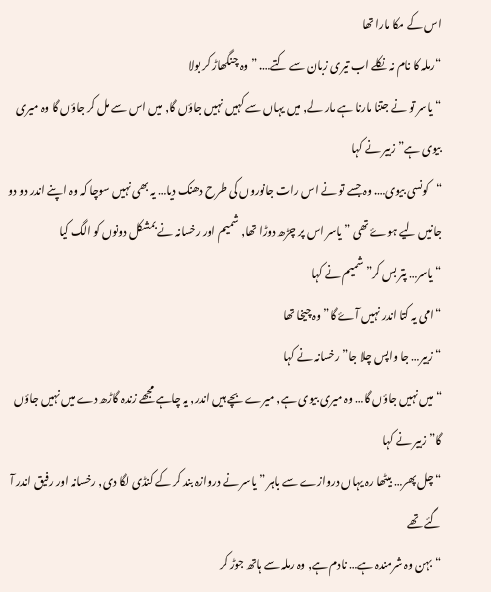اس کے مکا مارا تھا
“رملہ کا نام نہ نکلے اب تیری زبان سے کتے…. ” وہ چنگھاڑ کر بولا
“یاسر تو نے جتنا مارنا ہے مار لے, میں یہاں سے کہیں نہیں جاؤں گا, میں اس سے مل کر جاؤں گا وہ میری بیوی ہے” زبیر نے کہا
“کونسی بیوی…. وہ جسے تو نے اس رات جانوروں کی طرح دھنک دیا… یہ بھی نہیں سوچا کہ وہ اپنے اندر دو دو جانیں لیے ہوۓ تھی ” یاسر اس پر چڑھ دوڑا تھا, شمیم اور رخسانہ نے بمشکل دونوں کو الگ کیا
“یاسر… پتر بس کر” شمیم نے کہا
“امی یہ کتا اندر نہیں آۓ گا” وہ چیخا تھا
“زبیر… جا واپس چلا جا” رخسانہ نے کہا
“میں نہیں جاؤں گا… وہ میری بیوی ہے, میرے بچے ہیں اندر, یہ چاہے مجھے زندہ گاڑھ دے میں نہیں جاؤں گا” زبیر نے کہا
“چل پھر… بیٹھا رہ یہاں دروازے سے باہر ” یاسر نے دروازہ بند کر کے کنڈی لگا دی, رخسانہ اور رفیق اندر آ گئے تھے
“بہن وہ شرمندہ ہے… نادم ہے, وہ رملہ سے ہاتھ جوڑ کر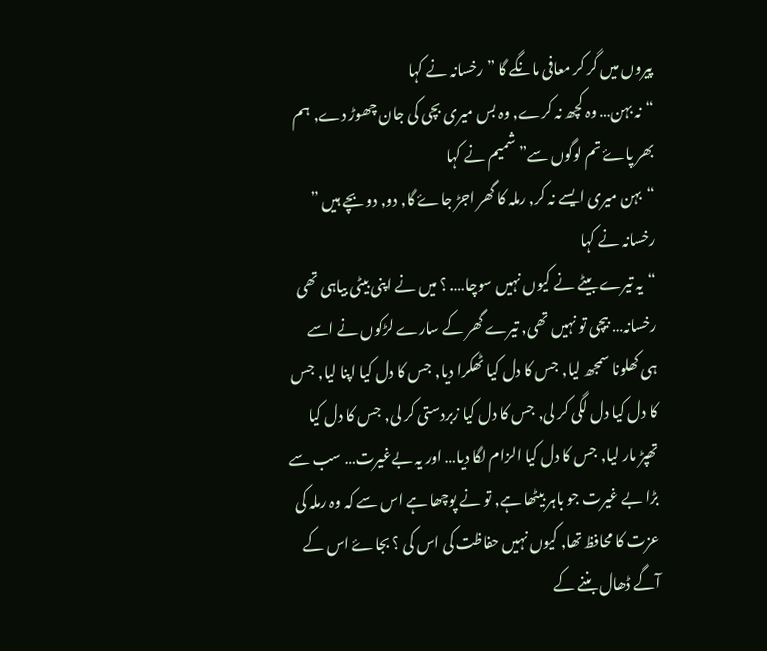پیروں میں گر کر معافی مانگے گا ” رخسانہ نے کہا
“نہ بہن… وہ کچھ نہ کرے, وہ بس میری بچی کی جان چھوڑ دے, ہم بھر پاۓ تم لوگوں سے” شمیم نے کہا
“بہن میری ایسے نہ کر, رملہ کا گھر اجڑ جاۓ گا, دو, دو بچے ہیں ” رخسانہ نے کہا
“یہ تیرے بیٹے نے کیوں نہیں سوچا…. ؟ میں نے اپنی بیٹی بیاہی تھی رخسانہ… بیچی تو نہیں تھی, تیرے گھر کے سارے لڑکوں نے اسے ہی کھلونا سمجھ لیا, جس کا دل کیا ٹھکرا دیا, جس کا دل کیا اپنا لیا, جس کا دل کیا دل لگی کر لی, جس کا دل کیا زبردستی کر لی, جس کا دل کیا تھپڑ مار لیا, جس کا دل کیا الزام لگا دیا… اور یہ بےغیرت… سب سے بڑا بے غیرت جو باہر بیٹھا ہے, تو نے پوچھا ہے اس سے کہ وہ رملہ کی عزت کا محافظ تھا, کیوں نہیں حفاظت کی اس کی ؟ بجاۓ اس کے آگے ڈھال بننے کے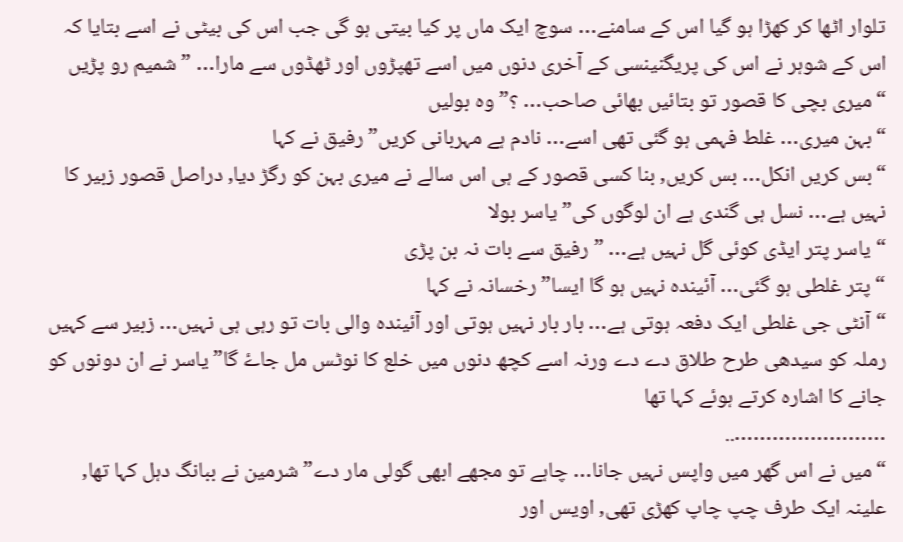تلوار اٹھا کر کھڑا ہو گیا اس کے سامنے… سوچ ایک ماں پر کیا بیتی ہو گی جب اس کی بیٹی نے اسے بتایا کہ اس کے شوہر نے اس کی پریگنینسی کے آخری دنوں میں اسے تھپڑوں اور ٹھڈوں سے مارا… ” شمیم رو پڑیں
“میری بچی کا قصور تو بتائیں بھائی صاحب… ؟” وہ بولیں
“بہن میری… غلط فہمی ہو گئی تھی اسے… نادم ہے مہربانی کریں” رفیق نے کہا
“بس کریں انکل… بس کریں, بنا کسی قصور کے ہی اس سالے نے میری بہن کو رگڑ دیا, دراصل قصور زبیر کا نہیں ہے… نسل ہی گندی ہے ان لوگوں کی” یاسر بولا
“یاسر پتر ایڈی کوئی گل نہیں ہے… ” رفیق سے بات نہ بن پڑی
“پتر غلطی ہو گئی… آئیندہ نہیں ہو گا ایسا” رخسانہ نے کہا
“آنٹی جی غلطی ایک دفعہ ہوتی ہے… بار بار نہیں ہوتی اور آئیندہ والی بات تو رہی ہی نہیں… زبیر سے کہیں رملہ کو سیدھی طرح طلاق دے دے ورنہ اسے کچھ دنوں میں خلع کا نوٹس مل جاۓ گا” یاسر نے ان دونوں کو جانے کا اشارہ کرتے ہوئے کہا تھا
……………………..
“میں نے اس گھر میں واپس نہیں جانا… چاہے تو مجھے ابھی گولی مار دے” شرمین نے ببانگ دہل کہا تھا, علینہ ایک طرف چپ چاپ کھڑی تھی, اویس اور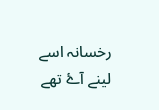رخسانہ اسے لینے آۓ تھے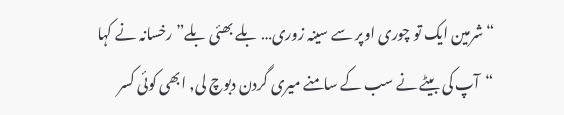“شرمین ایک تو چوری اوپر سے سینہ زوری… بلے بھئی بلے” رخسانہ نے کہا
“آپ کی بیٹے نے سب کے سامنے میری گردن دبوچ لی, ابھی کوئی کسر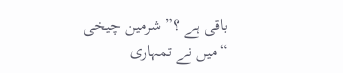باقی ہے ؟” شرمین چیخی
“میں نے تمہاری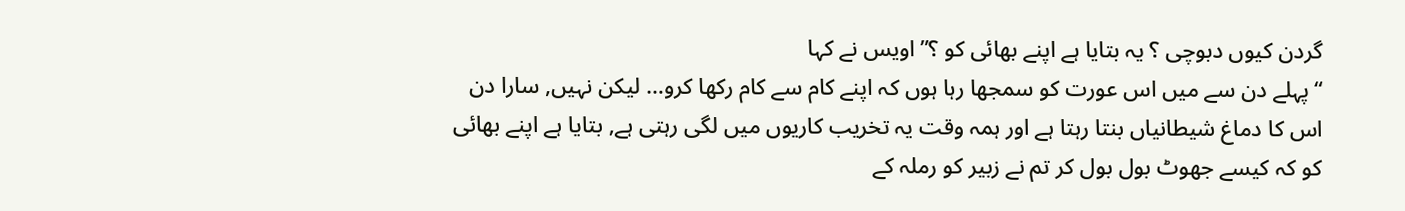گردن کیوں دبوچی ؟ یہ بتایا ہے اپنے بھائی کو ؟” اویس نے کہا
“پہلے دن سے میں اس عورت کو سمجھا رہا ہوں کہ اپنے کام سے کام رکھا کرو… لیکن نہیں, سارا دن اس کا دماغ شیطانیاں بنتا رہتا ہے اور ہمہ وقت یہ تخریب کاریوں میں لگی رہتی ہے, بتایا ہے اپنے بھائی کو کہ کیسے جھوٹ بول بول کر تم نے زبیر کو رملہ کے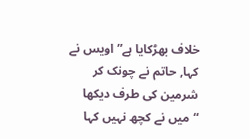خلاف بھڑکایا ہے” اویس نے کہا, حاتم نے چونک کر شرمین کی طرف دیکھا
“میں نے کچھ نہیں کہا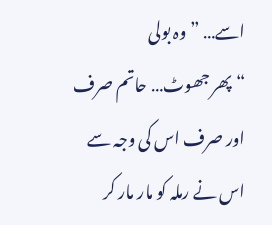اسے… ” وہ بولی
“پھر جھوٹ… حاتم صرف اور صرف اس کی وجہ سے اس نے رملہ کو مار مار کر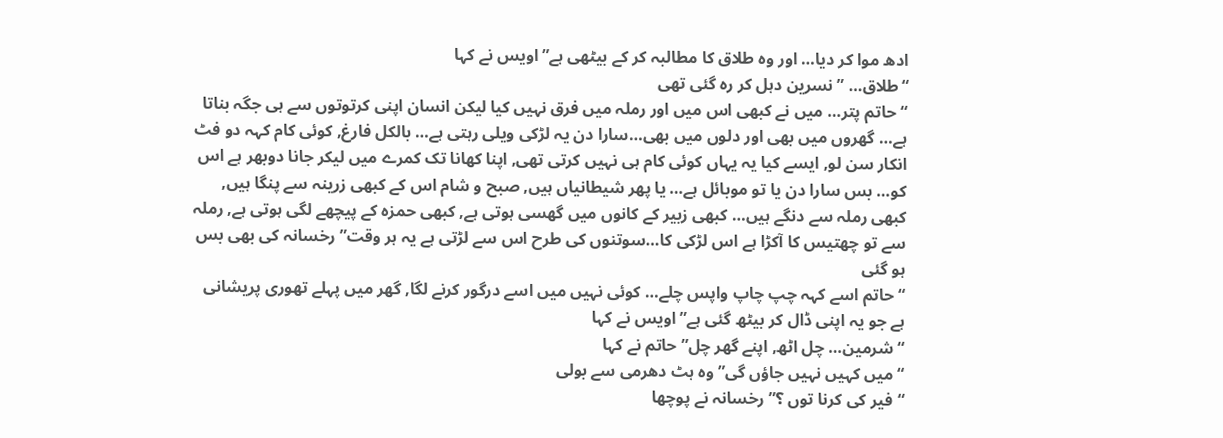ادھ موا کر دیا… اور وہ طلاق کا مطالبہ کر کے بیٹھی ہے” اویس نے کہا
“طلاق… ” نسرین دہل کر رہ گئی تھی
“حاتم پتر… میں نے کبھی اس میں اور رملہ میں فرق نہیں کیا لیکن انسان اپنی کرتوتوں سے ہی جگہ بناتا ہے… گھروں میں بھی اور دلوں میں بھی…سارا دن یہ لڑکی ویلی رہتی ہے… بالکل فارغ, کوئی کام کہہ دو فٹ انکار سن لو, ایسے کیا یہ یہاں کوئی کام ہی نہیں کرتی تھی, اپنا کھانا تک کمرے میں لیکر جانا دوبھر ہے اس کو… بس سارا دن یا تو موبائل ہے… یا پھر شیطانیاں ہیں, صبح و شام اس کے کبھی زرینہ سے پنگا ہیں, کبھی رملہ سے دنگے ہیں… کبھی زبیر کے کانوں میں گھسی ہوتی ہے, کبھی حمزہ کے پیچھے لگی ہوتی ہے, رملہ سے تو چھتیس کا آکڑا ہے اس لڑکی کا…سوتنوں کی طرح اس سے لڑتی ہے یہ ہر وقت” رخسانہ کی بھی بس ہو گئی
“حاتم اسے کہہ چپ چاپ واپس چلے… کوئی نہیں میں اسے درگور کرنے لگا, گھر میں پہلے تھوری پریشانی ہے جو یہ اپنی ڈال کر بیٹھ گئی ہے” اویس نے کہا
“شرمین… چل اٹھ, اپنے گھر چل” حاتم نے کہا
“میں کہیں نہیں جاؤں گی” وہ ہٹ دھرمی سے بولی
“فیر کی کرنا توں ؟” رخسانہ نے پوچھا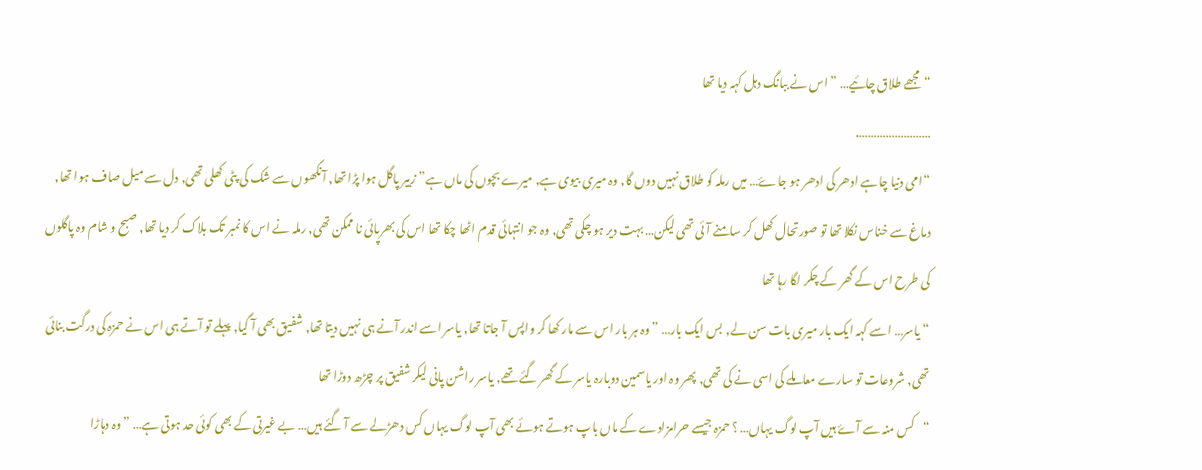“مجھے طلاق چائیے… ” اس نے ببانگ دہل کہہ دیا تھا
…………………….
“امی دنیا چاہے ادھر کی ادھر ہو جاۓ… میں رملہ کو طلاق نہیں دوں گا, وہ میری بیوی ہے, میرے بچوں کی ماں ہے” زبیر پاگل ہوا پڑا تھا, آنکھوں سے شک کی پٹی کھلی تھی, دل سے میل صاف ہوا تھا, دماغ سے خناس نکلا تھا تو صورتحال کھل کر سامنے آئی تھی لیکن… بہت دیر ہو چکی تھی, وہ جو انتہائی قدم اٹھا چکا تھا اس کی بھرپائی نا ممکن تھی, رملہ نے اس کا نمبر تک بلاک کر دیا تھا, صبح و شام وہ پاگلوں کی طرح اس کے گھر کے چکر لگا رہا تھا
“یاسر… اسے کہہ ایک بار میری بات سن لے, بس ایک بار… ” وہ ہر بار اس سے مار کھا کر واپس آ جاتا تھا, یاسر اسے اندر آنے ہی نہیں دیتا تھا, شفیق بھی آ گیا, پہلے تو آتے ہی اس نے حمزہ کی درگت بنائی تھی, شروعات تو سارے معاملے کی اسی نے کی تھی, پھر وہ اور یاسمین دوبارہ یاسر کے گھر گئے تھے, یاسر راشن پانی لیکر شفیق پر چڑھ دوڑا تھا
“کس منہ سے آۓ ہیں آپ لوگ یہاں… ؟ حمزہ جیسے حرامزادے کے ماں باپ ہوتے ہوئے بھی آپ لوگ یہاں کس دھڑلے سے آ گئے ہیں… بے غیرتی کے بھی کوئی حد ہوتی ہے… ” وہ دہاڑا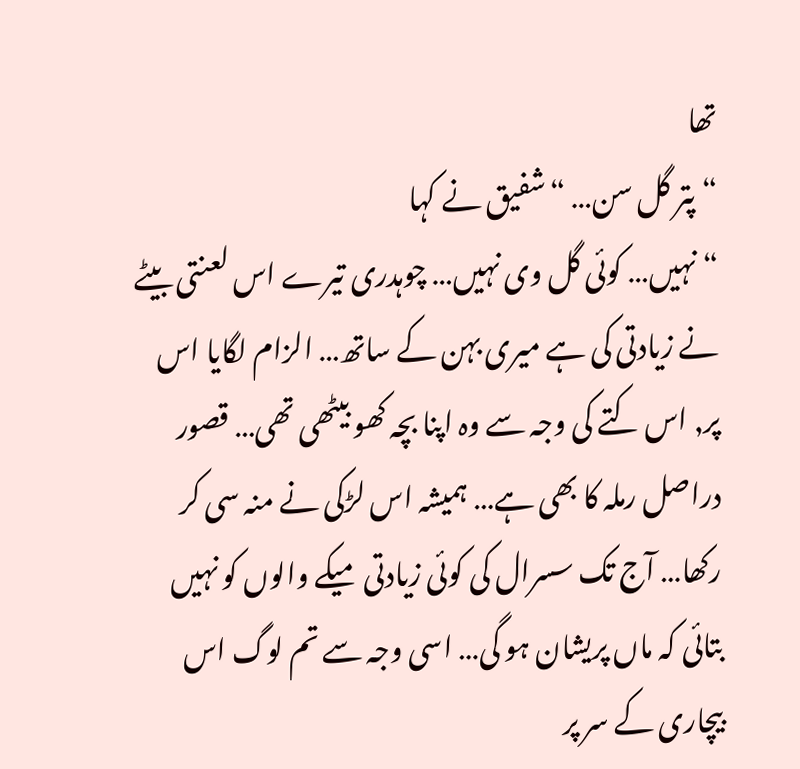تھا
“پتر گل سن… “شفیق نے کہا
“نہیں… کوئی گل وی نہیں… چوہدری تیرے اس لعنتی بیٹے نے زیادتی کی ہے میری بہن کے ساتھ… الزام لگایا اس پر, اس کتے کی وجہ سے وہ اپنا بچہ کھو بیٹھی تھی… قصور دراصل رملہ کا بھی ہے… ہمیشہ اس لڑکی نے منہ سی کر رکھا… آج تک سسرال کی کوئی زیادتی میکے والوں کو نہیں بتائی کہ ماں پریشان ہو گی… اسی وجہ سے تم لوگ اس بیچاری کے سر پر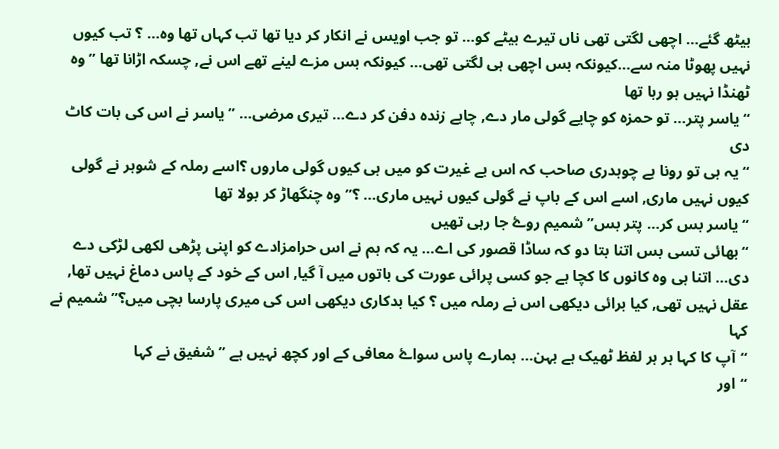بیٹھ گئے… اچھی لگتی تھی ناں تیرے بیٹے کو… تو جب اویس نے انکار کر دیا تھا تب کہاں تھا وہ… ؟ تب کیوں نہیں پھوٹا منہ سے…کیونکہ بس اچھی ہی لگتی تھی… کیونکہ بس مزے لینے تھے اس نے, چسکہ اڑانا تھا ” وہ ٹھنڈا نہیں ہو رہا تھا
“یاسر پتر… تو حمزہ کو چایے گولی مار دے, چاہے زندہ دفن کر دے… تیری مرضی… ” یاسر نے اس کی بات کاٹ دی
“یہ ہی تو رونا ہے چوہدری صاحب کہ اس بے غیرت کو میں ہی کیوں گولی ماروں ؟اسے رملہ کے شوہر نے گولی کیوں نہیں ماری, اسے اس کے باپ نے گولی کیوں نہیں ماری… ؟” وہ چنگھاڑ کر بولا تھا
“یاسر بس کر… پتر بس” شمیم روۓ جا رہی تھیں
“بھائی تسی بس اتنا بتا دو کہ ساڈا قصور کی اے… یہ کہ ہم نے اس حرامزادے کو اپنی پڑھی لکھی لڑکی دے دی… اتنا ہی وہ کانوں کا کچا ہے جو کسی پرائی عورت کی باتوں میں آ گیا, اس کے خود کے پاس دماغ نہیں تھا, عقل نہیں تھی, کیا برائی دیکھی اس نے رملہ میں ؟ کیا بدکاری دیکھی اس کی میری پارسا بچی میں؟” شمیم نے کہا
“آپ کا کہا ہر ہر لفظ ٹھیک ہے بہن… ہمارے پاس سواۓ معافی کے اور کچھ نہیں ہے ” شفیق نے کہا
“اور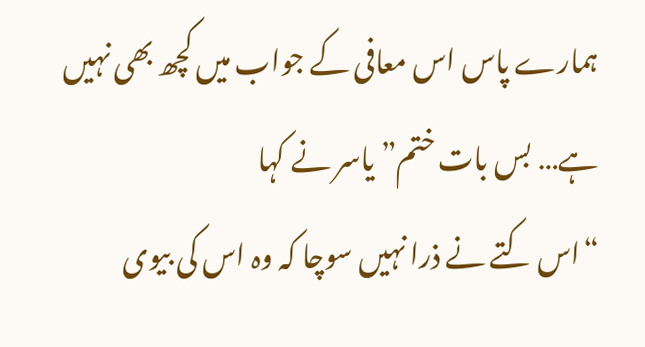ہمارے پاس اس معافی کے جواب میں کچھ بھی نہیں ہے… بس بات ختم” یاسر نے کہا
“اس کتے نے ذرا نہیں سوچا کہ وہ اس کی بیوی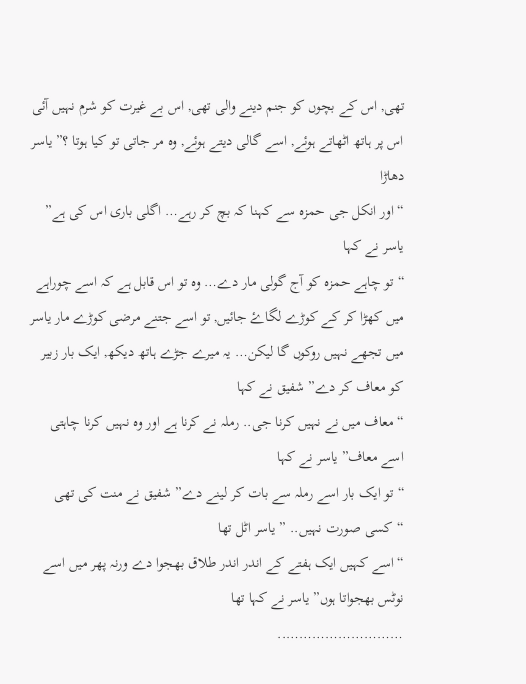تھی, اس کے بچوں کو جنم دینے والی تھی, اس بے غیرت کو شرم نہیں آئی اس پر ہاتھ اٹھاتے ہوئے, اسے گالی دیتے ہوئے, وہ مر جاتی تو کیا ہوتا ؟” یاسر دھاڑا
“اور انکل جی حمزہ سے کہنا کہ بچ کر رہے… اگلی باری اس کی ہے” یاسر نے کہا
“تو چاہے حمزہ کو آج گولی مار دے… وہ تو اس قابل ہے کہ اسے چوراہے میں کھڑا کر کے کوڑے لگاۓ جائیں, تو اسے جتنے مرضی کوڑے مار یاسر میں تجھے نہیں روکوں گا لیکن… یہ میرے جڑے ہاتھ دیکھ, ایک بار زبیر کو معاف کر دے” شفیق نے کہا
“معاف میں نے نہیں کرنا جی.. رملہ نے کرنا ہے اور وہ نہیں کرنا چاہتی اسے معاف” یاسر نے کہا
“تو ایک بار اسے رملہ سے بات کر لینے دے” شفیق نے منت کی تھی
“کسی صورت نہیں.. ” یاسر اٹل تھا
“اسے کہیں ایک ہفتے کے اندر اندر طلاق بھجوا دے ورنہ پھر میں اسے نوٹس بھجواتا ہوں” یاسر نے کہا تھا
………………………..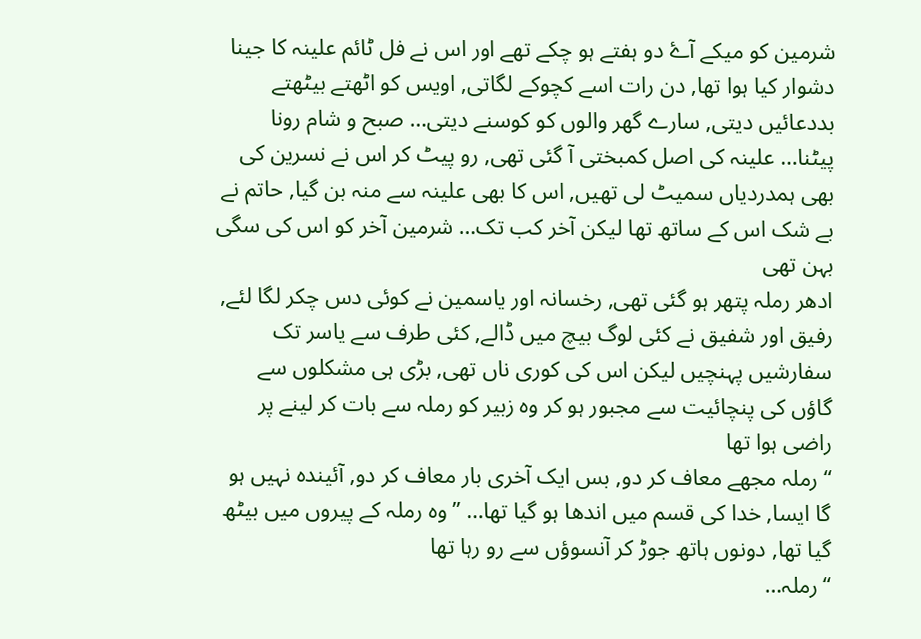شرمین کو میکے آۓ دو ہفتے ہو چکے تھے اور اس نے فل ٹائم علینہ کا جینا دشوار کیا ہوا تھا, دن رات اسے کچوکے لگاتی, اویس کو اٹھتے بیٹھتے بددعائیں دیتی, سارے گھر والوں کو کوسنے دیتی… صبح و شام رونا پیٹنا… علینہ کی اصل کمبختی آ گئی تھی, رو پیٹ کر اس نے نسرین کی بھی ہمدردیاں سمیٹ لی تھیں, اس کا بھی علینہ سے منہ بن گیا, حاتم نے بے شک اس کے ساتھ تھا لیکن آخر کب تک… شرمین آخر کو اس کی سگی بہن تھی
ادھر رملہ پتھر ہو گئی تھی, رخسانہ اور یاسمین نے کوئی دس چکر لگا لئے, رفیق اور شفیق نے کئی لوگ بیچ میں ڈالے, کئی طرف سے یاسر تک سفارشیں پہنچیں لیکن اس کی کوری ناں تھی, بڑی ہی مشکلوں سے گاؤں کی پنچائیت سے مجبور ہو کر وہ زبیر کو رملہ سے بات کر لینے پر راضی ہوا تھا
“رملہ مجھے معاف کر دو, بس ایک آخری بار معاف کر دو, آئیندہ نہیں ہو گا ایسا, خدا کی قسم میں اندھا ہو گیا تھا… ” وہ رملہ کے پیروں میں بیٹھ گیا تھا, دونوں ہاتھ جوڑ کر آنسوؤں سے رو رہا تھا
“رملہ…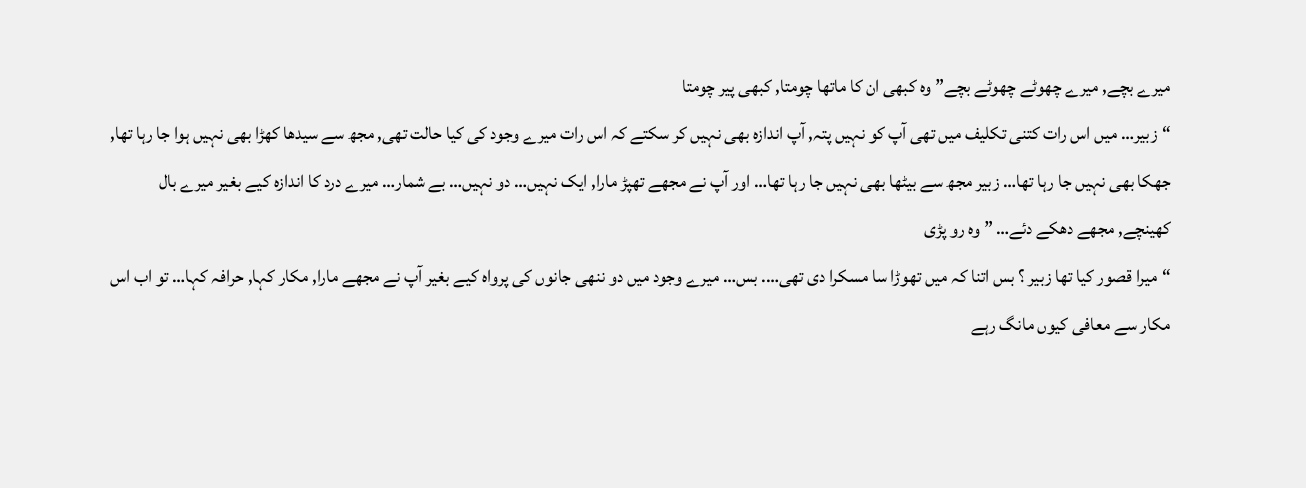میرے بچے, میرے چھوٹے چھوٹے بچے” وہ کبھی ان کا ماتھا چومتا, کبھی پیر چومتا
“زبیر… میں اس رات کتنی تکلیف میں تھی آپ کو نہیں پتہ, آپ اندازہ بھی نہیں کر سکتے کہ اس رات میرے وجود کی کیا حالت تھی, مجھ سے سیدھا کھڑا بھی نہیں ہوا جا رہا تھا, جھکا بھی نہیں جا رہا تھا… زبیر مجھ سے بیٹھا بھی نہیں جا رہا تھا… اور آپ نے مجھے تھپڑ مارا, ایک نہیں… دو نہیں… بے شمار… میرے درد کا اندازہ کیے بغیر میرے بال کھینچے, مجھے دھکے دئے… ” وہ رو پڑی
“میرا قصور کیا تھا زبیر ؟ بس اتنا کہ میں تھوڑا سا مسکرا دی تھی…. بس… میرے وجود میں دو ننھی جانوں کی پرواہ کیے بغیر آپ نے مجھے مارا, مکار کہا, حرافہ کہا… تو اب اس مکار سے معافی کیوں مانگ رہے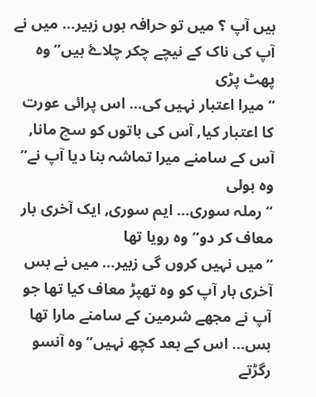ہیں آپ ؟ میں تو حرافہ ہوں زبیر… میں نے آپ کی ناک کے نیچے چکر چلاۓ ہیں” وہ پھٹ پڑی
“میرا اعتبار نہیں کی… اس پرائی عورت کا اعتبار کیا, آس کی باتوں کو سچ مانا, آس کے سامنے میرا تماشہ بنا دیا آپ نے” وہ بولی
“رملہ سوری… ایم سوری, ایک آخری بار معاف کر دو” وہ رویا تھا
“میں نہیں کروں گی زبیر… میں نے بس آخری بار آپ کو وہ تھپڑ معاف کیا تھا جو آپ نے مجھے شرمین کے سامنے مارا تھا بس… اس کے بعد کچھ نہیں” وہ آنسو رگڑتے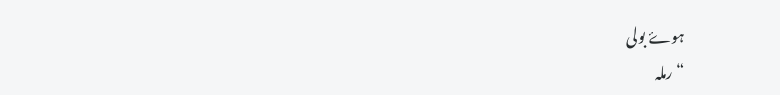ہوۓ بولی
“رملہ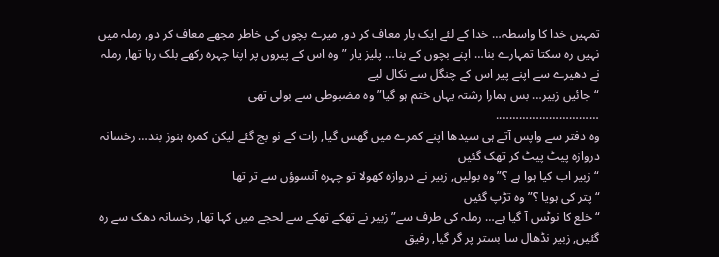تمہیں خدا کا واسطہ… خدا کے لئے ایک بار معاف کر دو, میرے بچوں کی خاطر مجھے معاف کر دو, رملہ میں نہیں رہ سکتا تمہارے بنا… اپنے بچوں کے بنا… پلیز یار ” وہ اس کے پیروں پر اپنا چہرہ رکھے بلک رہا تھا, رملہ نے دھیرے سے اپنے پیر اس کے چنگل سے نکال لیے
“جائیں زبیر… بس ہمارا رشتہ یہاں ختم ہو گیا” وہ مضبوطی سے بولی تھی
………………………….
وہ دفتر سے واپس آتے ہی سیدھا اپنے کمرے میں گھس گیا, رات کے نو بج گئے لیکن کمرہ ہنوز بند… رخسانہ دروازہ پیٹ پیٹ کر تھک گئیں
“زبیر اب کیا ہوا ہے ؟” وہ بولیں, زبیر نے دروازہ کھولا تو چہرہ آنسوؤں سے تر تھا
“پتر کی ہویا ؟” وہ تڑپ گئیں
“خلع کا نوٹس آ گیا ہے… رملہ کی طرف سے” زبیر نے تھکے تھکے سے لحجے میں کہا تھا, رخسانہ دھک سے رہ گئیں, زبیر نڈھال سا بستر پر گر گیا, رفیق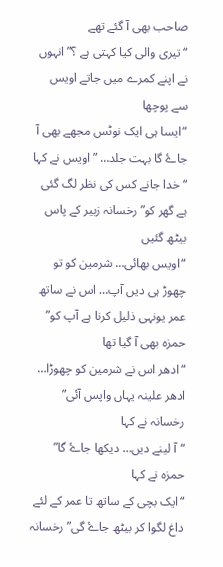صاحب بھی آ گئے تھے
“تیری والی کیا کہتی ہے ؟” انہوں نے اپنے کمرے میں جاتے اویس سے پوچھا
“ایسا ہی ایک نوٹس مجھے بھی آ جاۓ گا بہت جلد… ” اویس نے کہا
“خدا جانے کس کی نظر لگ گئی ہے گھر کو” رخسانہ زبیر کے پاس بیٹھ گئیں
“اویس بھائی… شرمین کو تو چھوڑ ہی دیں آپ… اس نے ساتھ عمر یونہی ذلیل کرنا ہے آپ کو” حمزہ بھی آ گیا تھا
“ادھر اس نے شرمین کو چھوڑا… ادھر علینہ یہاں واپس آئی” رخسانہ نے کہا
“آ لینے دیں… دیکھا جاۓ گا” حمزہ نے کہا
“ایک بچی کے ساتھ تا عمر کے لئے داغ لگوا کر بیٹھ جاۓ گی” رخسانہ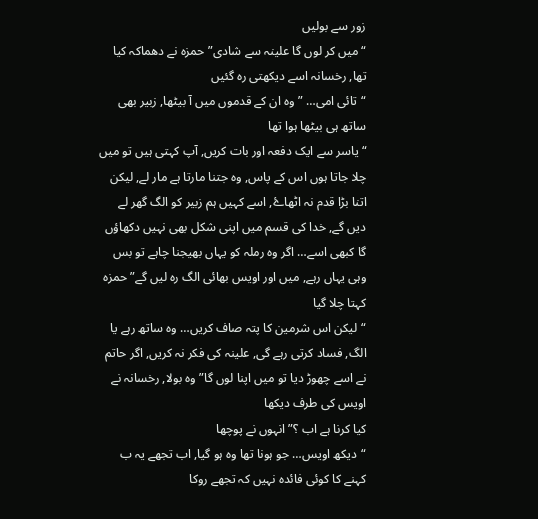زور سے بولیں
“میں کر لوں گا علینہ سے شادی” حمزہ نے دھماکہ کیا تھا, رخسانہ اسے دیکھتی رہ گئیں
“تائی امی… ” وہ ان کے قدموں میں آ بیٹھا, زبیر بھی ساتھ ہی بیٹھا ہوا تھا
“یاسر سے ایک دفعہ اور بات کریں, آپ کہتی ہیں تو میں چلا جاتا ہوں اس کے پاس, وہ جتنا مارتا ہے مار لے, لیکن اتنا بڑا قدم نہ اٹھاۓ, اسے کہیں ہم زبیر کو الگ گھر لے دیں گے, خدا کی قسم میں اپنی شکل بھی نہیں دکھاؤں گا کبھی اسے… اگر وہ رملہ کو یہاں بھیجنا چاہے تو بس وہی یہاں رہے, میں اور اویس بھائی الگ رہ لیں گے” حمزہ کہتا چلا گیا
“لیکن اس شرمین کا پتہ صاف کریں… وہ ساتھ رہے یا الگ, فساد کرتی رہے گی, علینہ کی فکر نہ کریں, اگر حاتم نے اسے چھوڑ دیا تو میں اپنا لوں گا” وہ بولا, رخسانہ نے اویس کی طرف دیکھا
کیا کرنا ہے اب ؟” انہوں نے پوچھا
“دیکھ اویس… جو ہونا تھا وہ ہو گیا, اب تجھے یہ ب کہنے کا کوئی فائدہ نہیں کہ تجھے روکا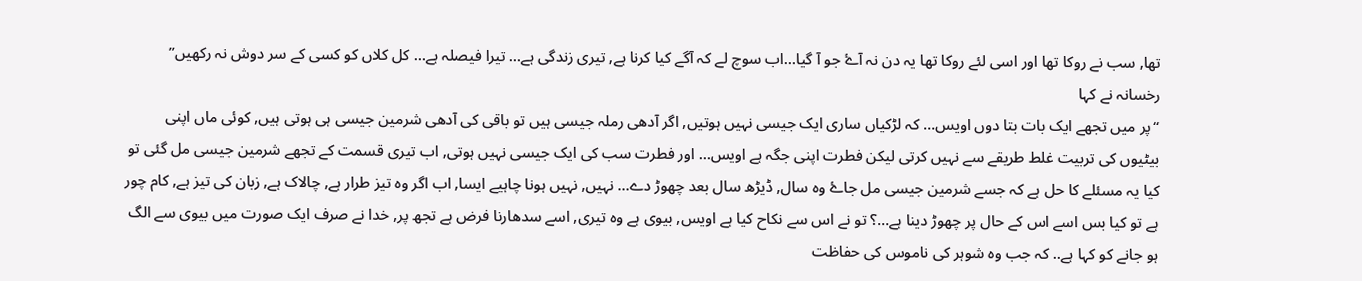تھا, سب نے روکا تھا اور اسی لئے روکا تھا یہ دن نہ آۓ جو آ گیا…اب سوچ لے کہ آگے کیا کرنا ہے, تیری زندگی ہے… تیرا فیصلہ ہے… کل کلاں کو کسی کے سر دوش نہ رکھیں” رخسانہ نے کہا
“پر میں تجھے ایک بات بتا دوں اویس… کہ لڑکیاں ساری ایک جیسی نہیں ہوتیں, اگر آدھی رملہ جیسی ہیں تو باقی کی آدھی شرمین جیسی ہی ہوتی ہیں, کوئی ماں اپنی بیٹیوں کی تربیت غلط طریقے سے نہیں کرتی لیکن فطرت اپنی جگہ ہے اویس… اور فطرت سب کی ایک جیسی نہیں ہوتی, اب تیری قسمت کے تجھے شرمین جیسی مل گئی تو کیا یہ مسئلے کا حل ہے کہ جسے شرمین جیسی مل جاۓ وہ سال, ڈیڑھ سال بعد چھوڑ دے… نہیں, نہیں ہونا چاہیے ایسا, اب اگر وہ تیز طرار ہے, چالاک ہے, زبان کی تیز ہے, کام چور ہے تو کیا بس اسے اس کے حال پر چھوڑ دینا ہے…؟ تو نے اس سے نکاح کیا ہے اویس, بیوی ہے وہ تیری, اسے سدھارنا فرض ہے تجھ پر, خدا نے صرف ایک صورت میں بیوی سے الگ ہو جانے کو کہا ہے.. کہ جب وہ شوہر کی ناموس کی حفاظت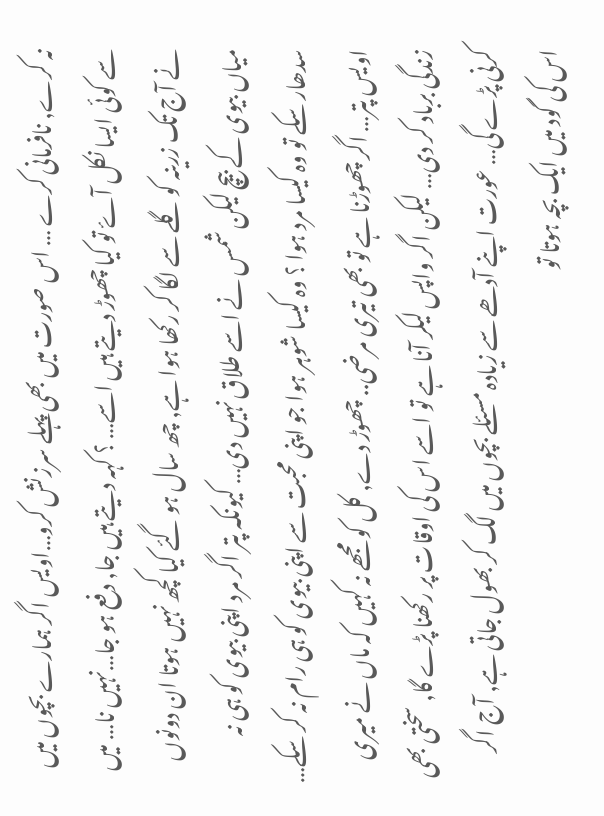نہ کرے, نافرمانی کرے … اس صورت میں بھی پہلے سرزنش کرو…اویس اگر ہمارے بچوں میں سے کوئی ایسا نکل آۓ تو کیا چھوڑ دیتے ہیں اسے… ؟ کہہ دیتے ہیں جا, دفع ہو جا…نہیں نا… میں نے آج تک زرینہ کو گلے سے لگا کر رکھا ہوا ہے, چھ سال ہو گئے کیا کچھ نہیں ہوتا ان دونوں میاں بیوی کے بیچ لیکن شمس نے اسے طلاق نہیں دی… کیونکہ پتر اگر مرد اپنی بیوی کو ہی نہ سدھار سکے تو وہ کیسا مرد ہوا ؟ وہ کیسا شوہر ہوا جو اپنی محبت سے اپنی بیوی کو ہی رام نہ کر سکے… اویس پتر… اگر چھوڑنا ہے تو بھی تیری مرضی.. چھوڑ دے, کل کو مجھے نہ کہیں کہ ماں نے میری زندگی برباد کر دی… لیکن اگر واپس لیکر آنا ہے تو اسے اس کی اوقات پر رکھنا پڑے گا, سختی بھی کرنی پڑے گی… عورت اپنے آدھے سے زیادہ مسئلے بچوں میں لگ کر بھول جاتی ہے, آج اگر اس کی گود میں ایک بچہ ہوتا تو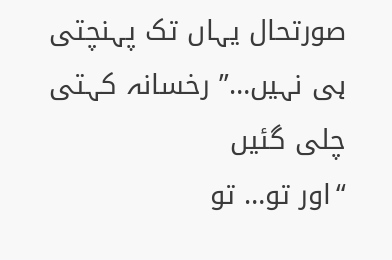صورتحال یہاں تک پہنچتی ہی نہیں…” رخسانہ کہتی چلی گئیں
“اور تو… تو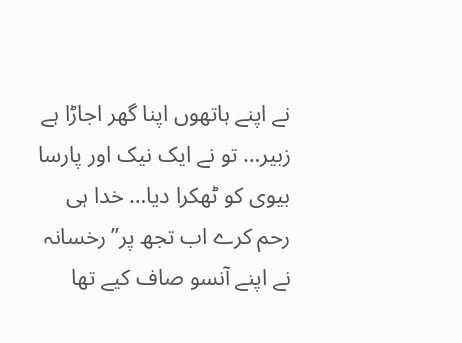نے اپنے ہاتھوں اپنا گھر اجاڑا ہے زبیر… تو نے ایک نیک اور پارسا بیوی کو ٹھکرا دیا… خدا ہی رحم کرے اب تجھ پر” رخسانہ نے اپنے آنسو صاف کیے تھا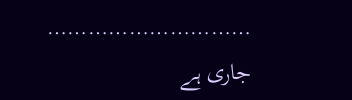…………………………
جاری ہے